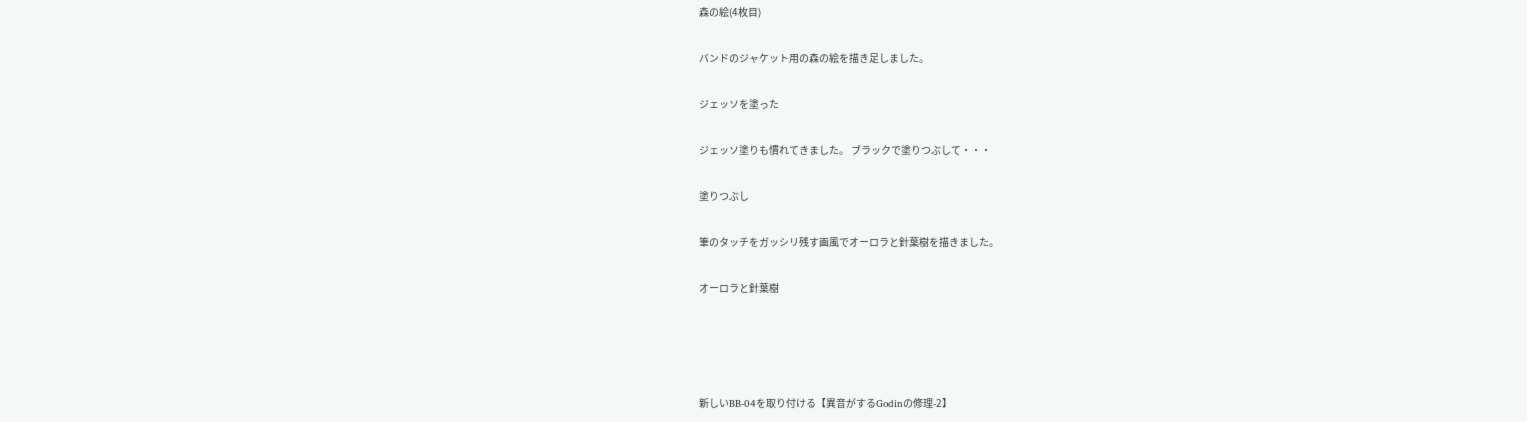森の絵(4枚目)

バンドのジャケット用の森の絵を描き足しました。

ジェッソを塗った

ジェッソ塗りも慣れてきました。 ブラックで塗りつぶして・・・

塗りつぶし

筆のタッチをガッシリ残す画風でオーロラと針葉樹を描きました。

オーロラと針葉樹




新しいBB-04を取り付ける【異音がするGodinの修理-2】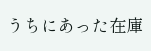うちにあった在庫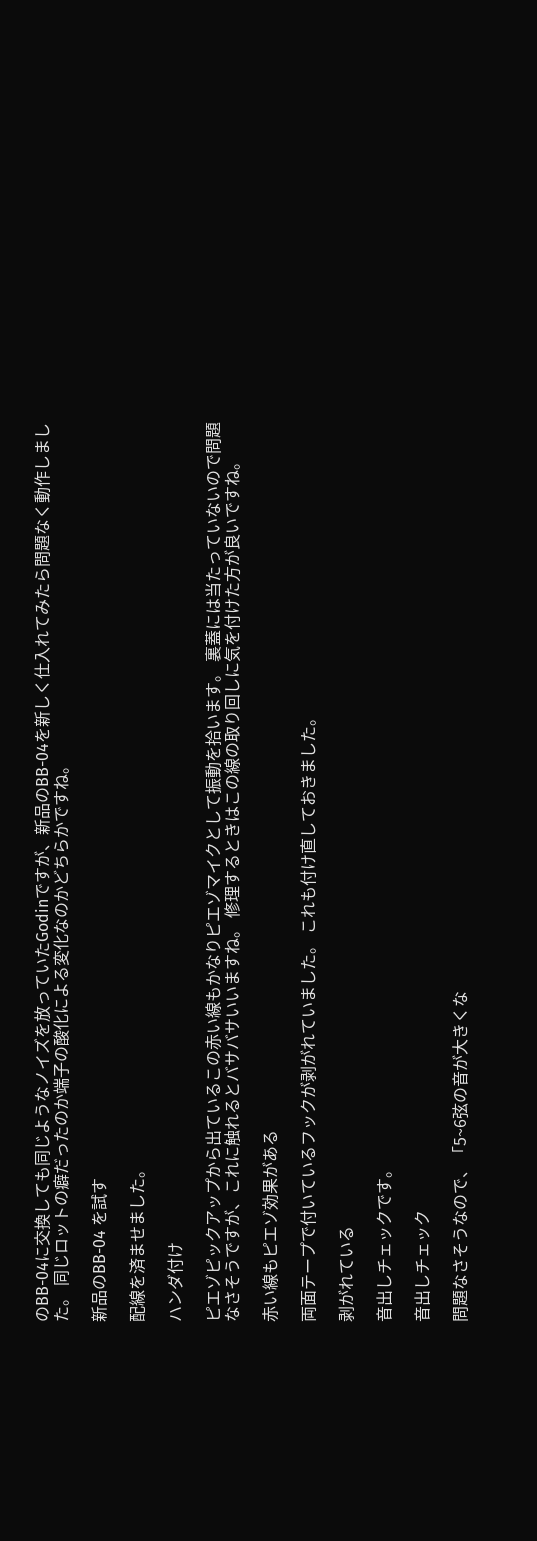のBB-04に交換しても同じようなノイズを放っていたGodinですが、新品のBB-04を新しく仕入れてみたら問題なく動作しました。 同じロットの癖だったのか端子の酸化による変化なのかどちらかですね。

新品のBB-04 を試す

配線を済ませました。

ハンダ付け

ピエゾピックアップから出ているこの赤い線もかなりピエゾマイクとして振動を拾います。 裏蓋には当たっていないので問題なさそうですが、これに触れるとバサバサいいますね。 修理するときはこの線の取り回しに気を付けた方が良いですね。

赤い線もピエゾ効果がある

両面テープで付いているフックが剥がれていました。 これも付け直しておきました。

剥がれている

音出しチェックです。

音出しチェック

問題なさそうなので、「5~6弦の音が大きくな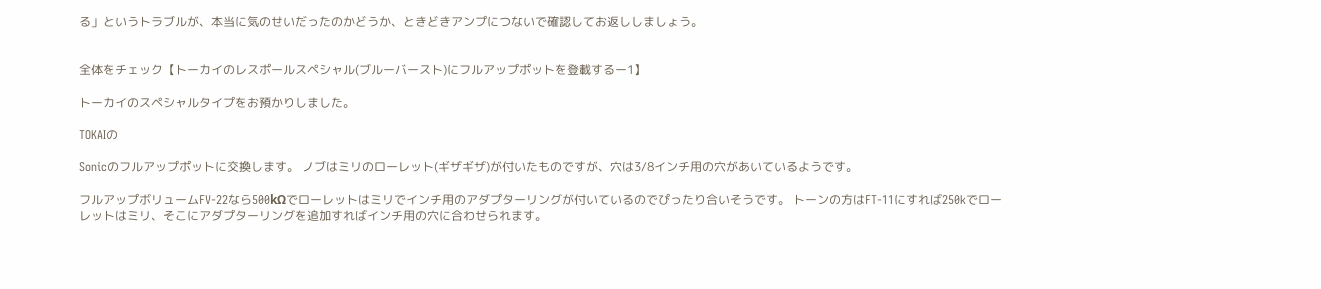る」というトラブルが、本当に気のせいだったのかどうか、ときどきアンプにつないで確認してお返ししましょう。


全体をチェック【トーカイのレスポールスペシャル(ブルーバースト)にフルアップポットを登載するー1】

トーカイのスペシャルタイプをお預かりしました。

TOKAIの

Sonicのフルアップポットに交換します。 ノブはミリのローレット(ギザギザ)が付いたものですが、穴は3/8インチ用の穴があいているようです。

フルアップボリュームFV-22なら500kΩでローレットはミリでインチ用のアダプターリングが付いているのでぴったり合いそうです。 トーンの方はFT-11にすれば250kでローレットはミリ、そこにアダプターリングを追加すればインチ用の穴に合わせられます。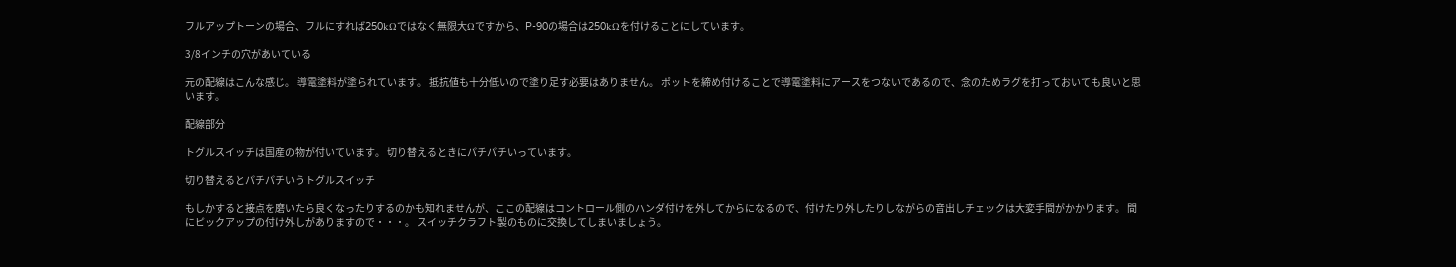フルアップトーンの場合、フルにすれば250kΩではなく無限大Ωですから、P-90の場合は250kΩを付けることにしています。

3/8インチの穴があいている

元の配線はこんな感じ。 導電塗料が塗られています。 抵抗値も十分低いので塗り足す必要はありません。 ポットを締め付けることで導電塗料にアースをつないであるので、念のためラグを打っておいても良いと思います。

配線部分

トグルスイッチは国産の物が付いています。 切り替えるときにパチパチいっています。

切り替えるとパチパチいうトグルスイッチ

もしかすると接点を磨いたら良くなったりするのかも知れませんが、ここの配線はコントロール側のハンダ付けを外してからになるので、付けたり外したりしながらの音出しチェックは大変手間がかかります。 間にピックアップの付け外しがありますので・・・。 スイッチクラフト製のものに交換してしまいましょう。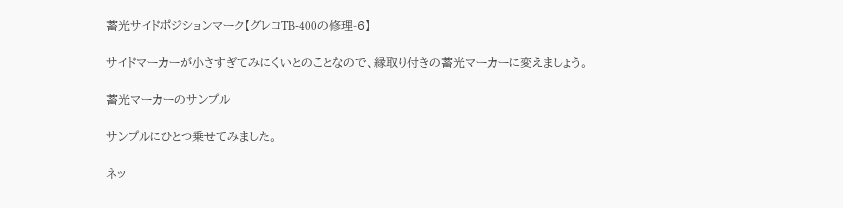蓄光サイドポジションマーク【グレコTB-400の修理-6】

サイドマーカーが小さすぎてみにくいとのことなので、縁取り付きの蓄光マーカーに変えましょう。

蓄光マーカーのサンプル

サンプルにひとつ乗せてみました。

ネッ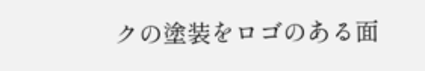クの塗装をロゴのある面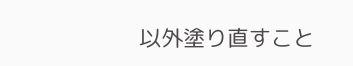以外塗り直すこと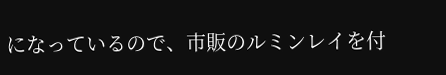になっているので、市販のルミンレイを付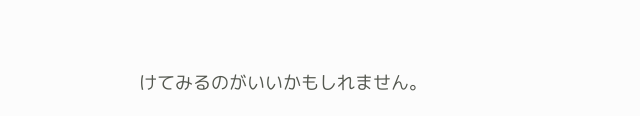けてみるのがいいかもしれません。